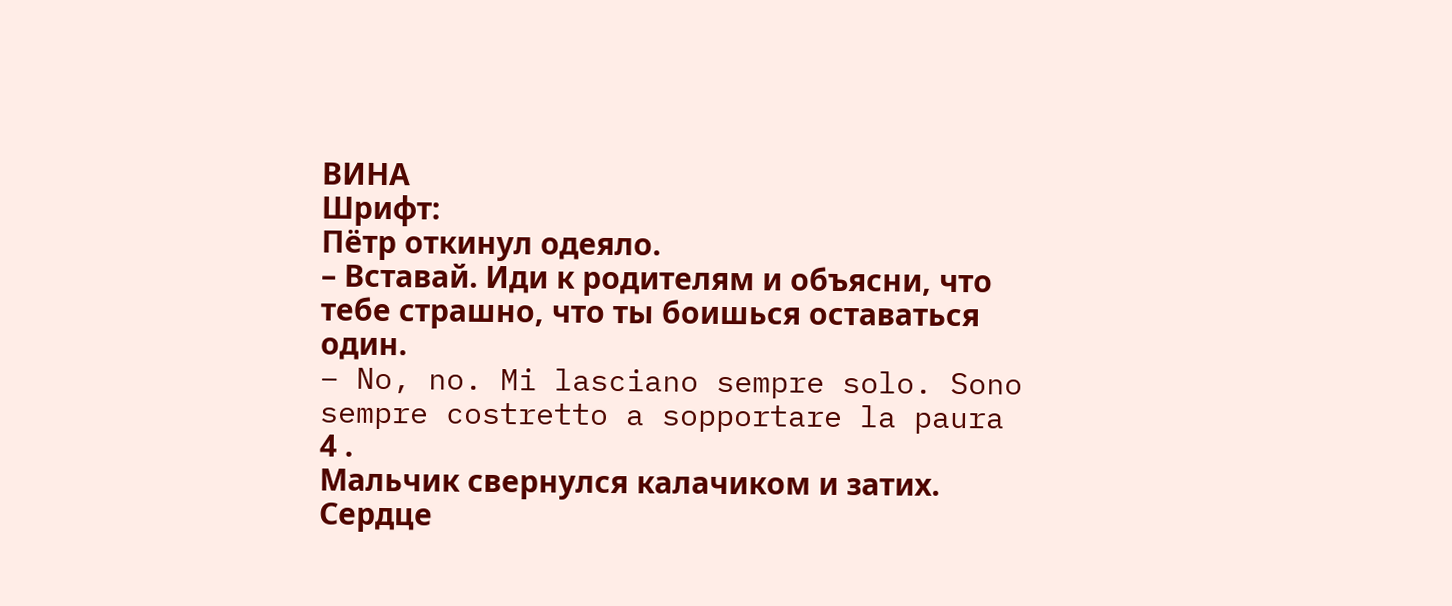ВИНА
Шрифт:
Пётр откинул одеяло.
– Вставай. Иди к родителям и объясни, что тебе страшно, что ты боишься оставаться один.
– No, no. Mi lasciano sempre solo. Sono sempre costretto a sopportare la paura 4 .
Мальчик свернулся калачиком и затих. Сердце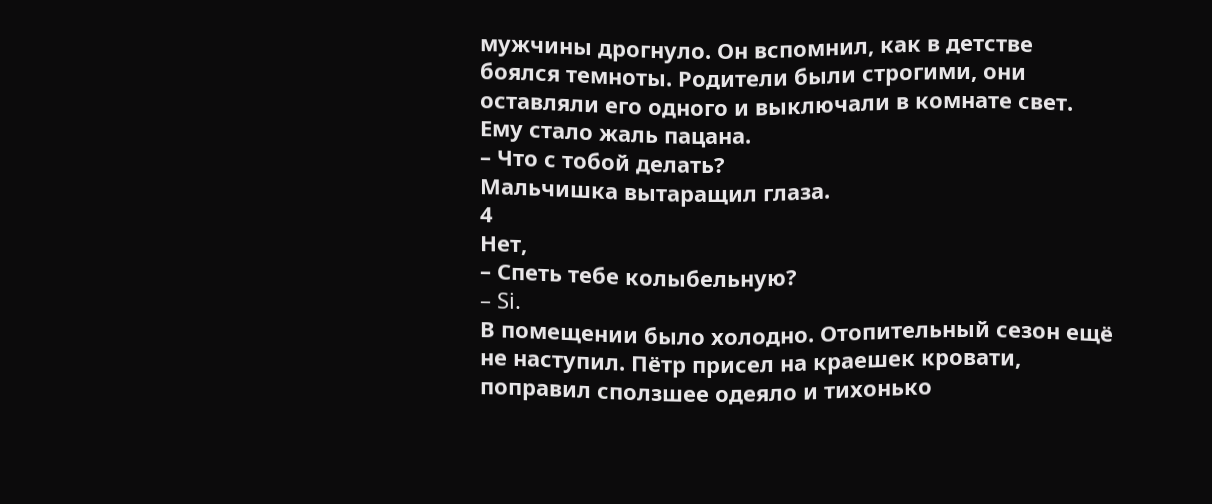мужчины дрогнуло. Он вспомнил, как в детстве боялся темноты. Родители были строгими, они оставляли его одного и выключали в комнате свет.
Ему стало жаль пацана.
– Что с тобой делать?
Мальчишка вытаращил глаза.
4
Нет,
– Спеть тебе колыбельную?
– Si.
В помещении было холодно. Отопительный сезон ещё не наступил. Пётр присел на краешек кровати, поправил сползшее одеяло и тихонько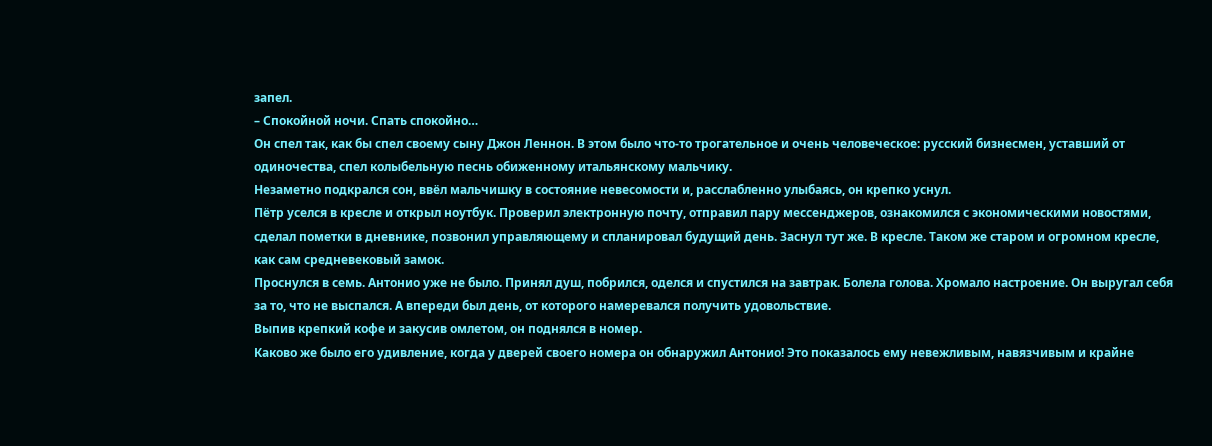запел.
– Спокойной ночи. Спать спокойно…
Он спел так, как бы спел своему сыну Джон Леннон. В этом было что-то трогательное и очень человеческое: русский бизнесмен, уставший от одиночества, спел колыбельную песнь обиженному итальянскому мальчику.
Незаметно подкрался сон, ввёл мальчишку в состояние невесомости и, расслабленно улыбаясь, он крепко уснул.
Пётр уселся в кресле и открыл ноутбук. Проверил электронную почту, отправил пару мессенджеров, ознакомился с экономическими новостями, сделал пометки в дневнике, позвонил управляющему и спланировал будущий день. Заснул тут же. В кресле. Таком же старом и огромном кресле, как сам средневековый замок.
Проснулся в семь. Антонио уже не было. Принял душ, побрился, оделся и спустился на завтрак. Болела голова. Хромало настроение. Он выругал себя за то, что не выспался. А впереди был день, от которого намеревался получить удовольствие.
Выпив крепкий кофе и закусив омлетом, он поднялся в номер.
Каково же было его удивление, когда у дверей своего номера он обнаружил Антонио! Это показалось ему невежливым, навязчивым и крайне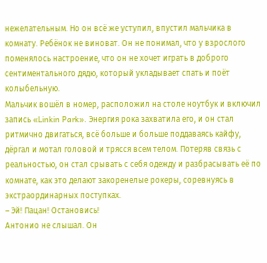нежелательным. Но он всё же уступил, впустил мальчика в комнату. Ребёнок не виноват. Он не понимал, что у взрослого поменялось настроение, что он не хочет играть в доброго сентиментального дядю, который укладывает спать и поёт колыбельную.
Мальчик вошёл в номер, расположил на столе ноутбук и включил запись «Linkin Park». Энергия рока захватила его, и он стал ритмично двигаться, всё больше и больше поддаваясь кайфу, дёргал и мотал головой и трясся всем телом. Потеряв связь с реальностью, он стал срывать с себя одежду и разбрасывать её по комнате, как это делают закоренелые рокеры, соревнуясь в экстраординарных поступках.
– Эй! Пацан! Остановись!
Антонио не слышал. Он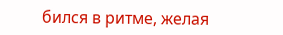бился в ритме, желая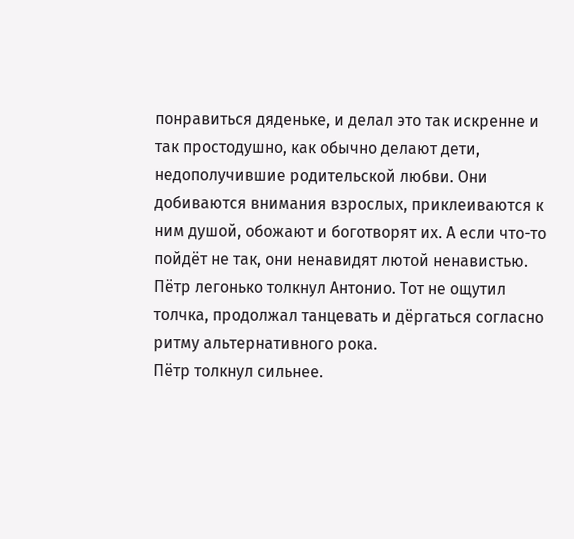понравиться дяденьке, и делал это так искренне и так простодушно, как обычно делают дети, недополучившие родительской любви. Они добиваются внимания взрослых, приклеиваются к ним душой, обожают и боготворят их. А если что-то пойдёт не так, они ненавидят лютой ненавистью.
Пётр легонько толкнул Антонио. Тот не ощутил толчка, продолжал танцевать и дёргаться согласно ритму альтернативного рока.
Пётр толкнул сильнее.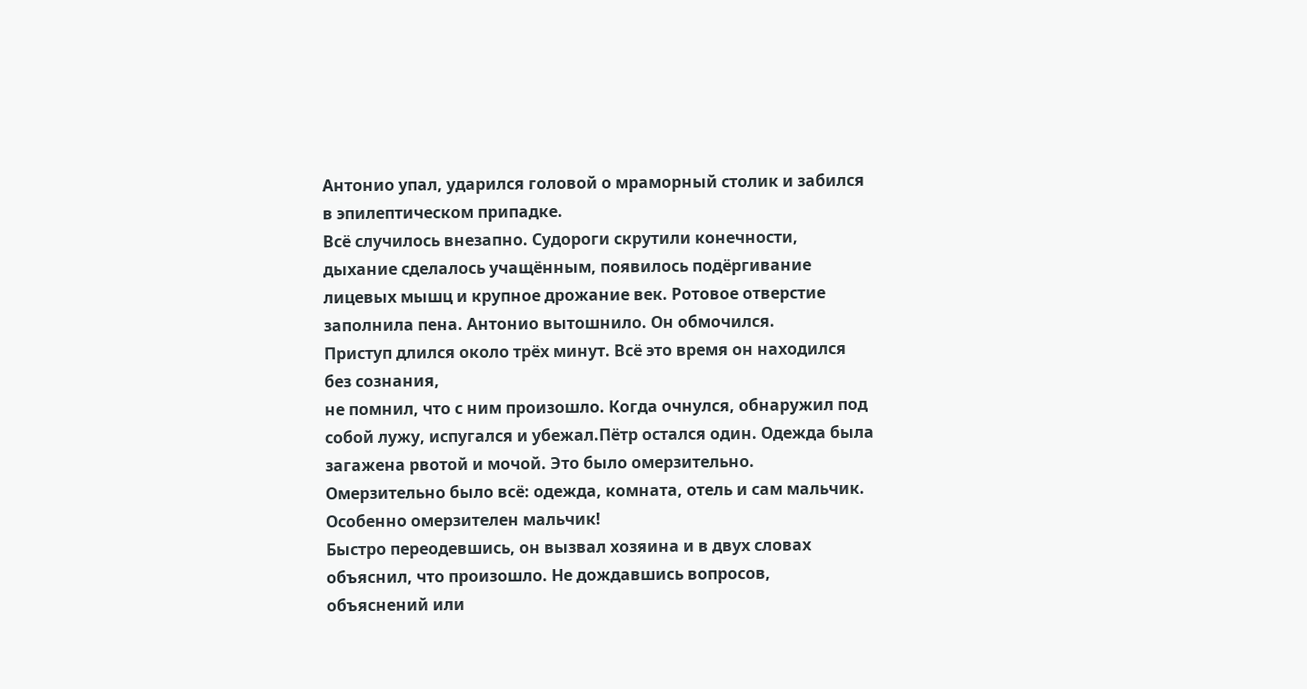Антонио упал, ударился головой о мраморный столик и забился в эпилептическом припадке.
Всё случилось внезапно. Судороги скрутили конечности, дыхание сделалось учащённым, появилось подёргивание лицевых мышц и крупное дрожание век. Ротовое отверстие заполнила пена. Антонио вытошнило. Он обмочился.
Приступ длился около трёх минут. Всё это время он находился без сознания,
не помнил, что с ним произошло. Когда очнулся, обнаружил под собой лужу, испугался и убежал.Пётр остался один. Одежда была загажена рвотой и мочой. Это было омерзительно. Омерзительно было всё: одежда, комната, отель и сам мальчик.
Особенно омерзителен мальчик!
Быстро переодевшись, он вызвал хозяина и в двух словах объяснил, что произошло. Не дождавшись вопросов, объяснений или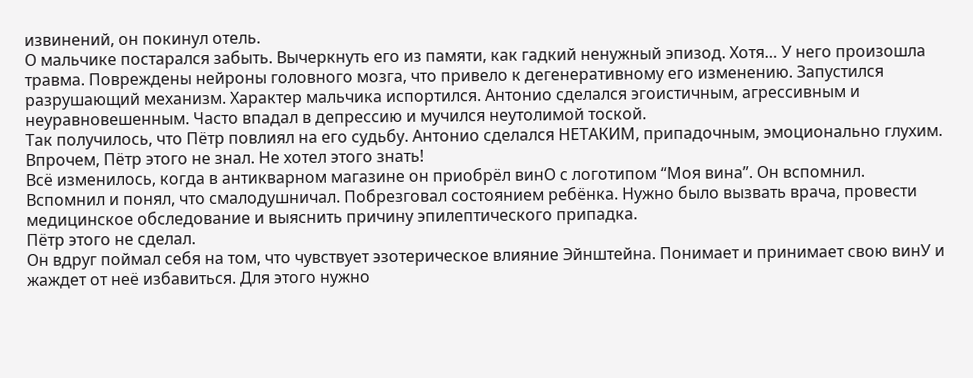извинений, он покинул отель.
О мальчике постарался забыть. Вычеркнуть его из памяти, как гадкий ненужный эпизод. Хотя… У него произошла травма. Повреждены нейроны головного мозга, что привело к дегенеративному его изменению. Запустился разрушающий механизм. Характер мальчика испортился. Антонио сделался эгоистичным, агрессивным и неуравновешенным. Часто впадал в депрессию и мучился неутолимой тоской.
Так получилось, что Пётр повлиял на его судьбу. Антонио сделался НЕТАКИМ, припадочным, эмоционально глухим.
Впрочем, Пётр этого не знал. Не хотел этого знать!
Всё изменилось, когда в антикварном магазине он приобрёл винО с логотипом “Моя вина”. Он вспомнил.
Вспомнил и понял, что смалодушничал. Побрезговал состоянием ребёнка. Нужно было вызвать врача, провести медицинское обследование и выяснить причину эпилептического припадка.
Пётр этого не сделал.
Он вдруг поймал себя на том, что чувствует эзотерическое влияние Эйнштейна. Понимает и принимает свою винУ и жаждет от неё избавиться. Для этого нужно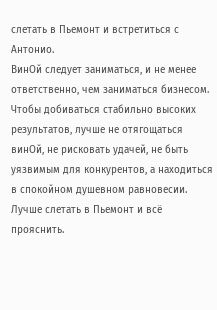слетать в Пьемонт и встретиться с Антонио.
ВинОй следует заниматься, и не менее ответственно, чем заниматься бизнесом. Чтобы добиваться стабильно высоких результатов, лучше не отягощаться винОй, не рисковать удачей, не быть уязвимым для конкурентов, а находиться в спокойном душевном равновесии.
Лучше слетать в Пьемонт и всё прояснить.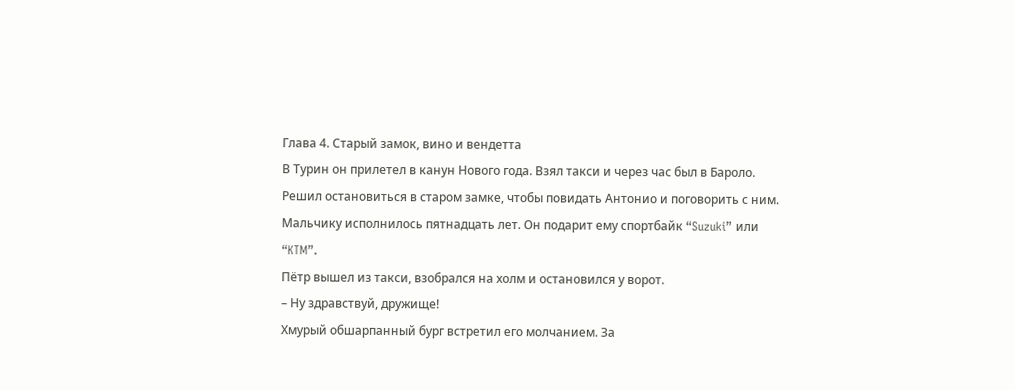Глава 4. Старый замок, вино и вендетта
В Турин он прилетел в канун Нового года. Взял такси и через час был в Бароло. Решил остановиться в старом замке, чтобы повидать Антонио и поговорить с ним. Мальчику исполнилось пятнадцать лет. Он подарит ему спортбайк “Suzuki” или “KTM”.
Пётр вышел из такси, взобрался на холм и остановился у ворот.
– Ну здравствуй, дружище!
Хмурый обшарпанный бург встретил его молчанием. За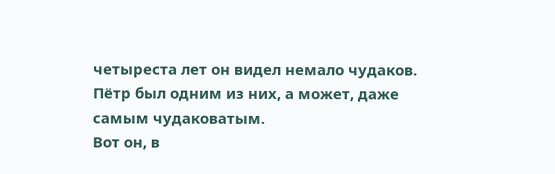четыреста лет он видел немало чудаков. Пётр был одним из них, а может, даже самым чудаковатым.
Вот он, в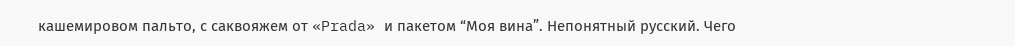кашемировом пальто, с саквояжем от «Prada» и пакетом “Моя вина”. Непонятный русский. Чего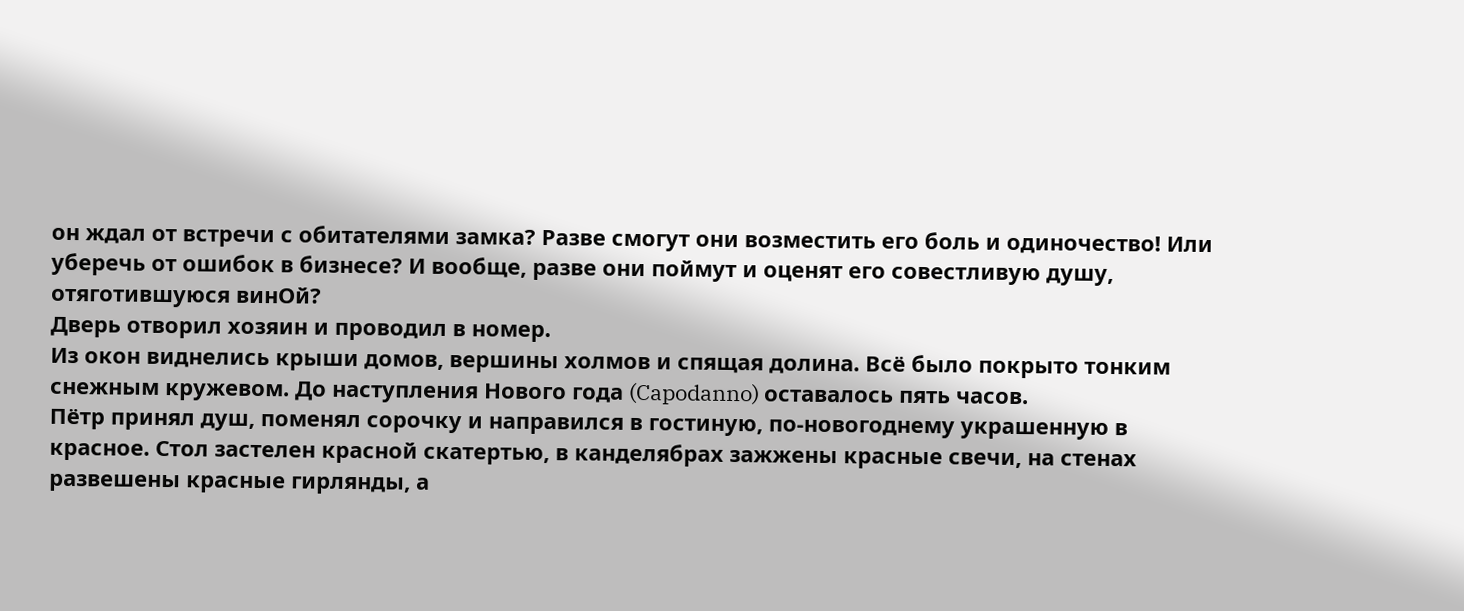он ждал от встречи с обитателями замка? Разве смогут они возместить его боль и одиночество! Или уберечь от ошибок в бизнесе? И вообще, разве они поймут и оценят его совестливую душу, отяготившуюся винОй?
Дверь отворил хозяин и проводил в номер.
Из окон виднелись крыши домов, вершины холмов и спящая долина. Всё было покрыто тонким снежным кружевом. До наступления Нового года (Capodanno) оставалось пять часов.
Пётр принял душ, поменял сорочку и направился в гостиную, по-новогоднему украшенную в красное. Стол застелен красной скатертью, в канделябрах зажжены красные свечи, на стенах развешены красные гирлянды, а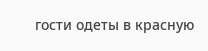гости одеты в красную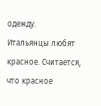одежду.
Итальянцы любят красное. Считается, что красное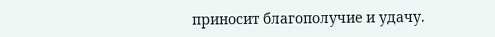приносит благополучие и удачу.